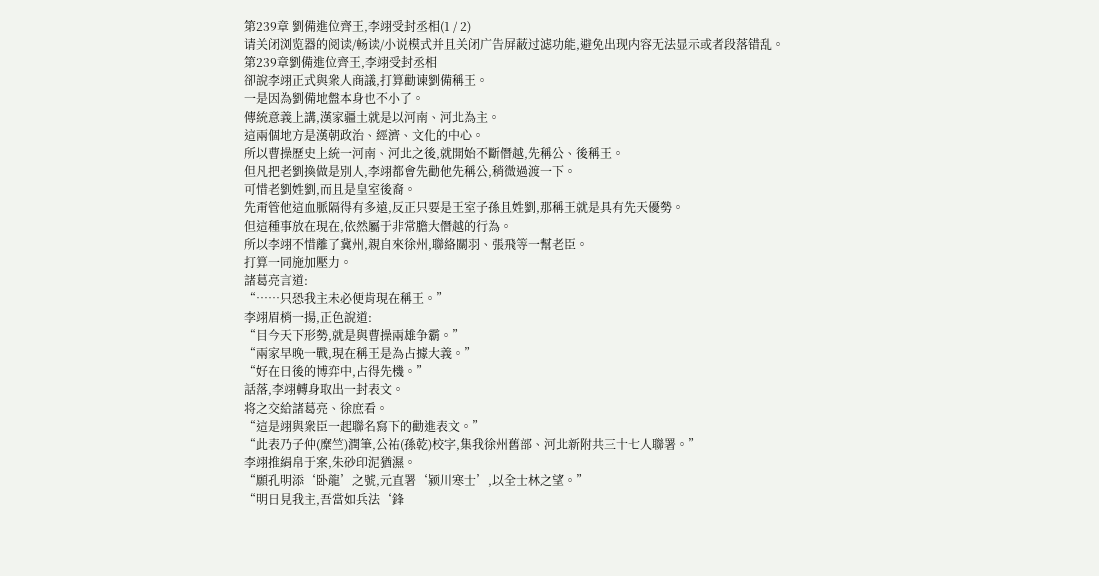第239章 劉備進位齊王,李翊受封丞相(1 / 2)
请关闭浏览器的阅读/畅读/小说模式并且关闭广告屏蔽过滤功能,避免出现内容无法显示或者段落错乱。
第239章劉備進位齊王,李翊受封丞相
卻說李翊正式與衆人商議,打算勸谏劉備稱王。
一是因為劉備地盤本身也不小了。
傳統意義上講,漢家疆土就是以河南、河北為主。
這兩個地方是漢朝政治、經濟、文化的中心。
所以曹操歷史上統一河南、河北之後,就開始不斷僭越,先稱公、後稱王。
但凡把老劉換做是別人,李翊都會先勸他先稱公,稍微過渡一下。
可惜老劉姓劉,而且是皇室後裔。
先甭管他這血脈隔得有多遠,反正只要是王室子孫且姓劉,那稱王就是具有先天優勢。
但這種事放在現在,依然屬于非常膽大僭越的行為。
所以李翊不惜離了冀州,親自來徐州,聯絡關羽、張飛等一幫老臣。
打算一同施加壓力。
諸葛亮言道:
“……只恐我主未必便肯現在稱王。”
李翊眉梢一揚,正色說道:
“目今天下形勢,就是與曹操兩雄争霸。”
“兩家早晚一戰,現在稱王是為占據大義。”
“好在日後的博弈中,占得先機。”
話落,李翊轉身取出一封表文。
将之交給諸葛亮、徐庶看。
“這是翊與衆臣一起聯名寫下的勸進表文。”
“此表乃子仲(糜竺)潤筆,公祐(孫乾)校字,集我徐州舊部、河北新附共三十七人聯署。”
李翊推絹帛于案,朱砂印泥猶濕。
“願孔明添‘卧龍’之號,元直署‘颍川寒士’,以全士林之望。”
“明日見我主,吾當如兵法‘鋒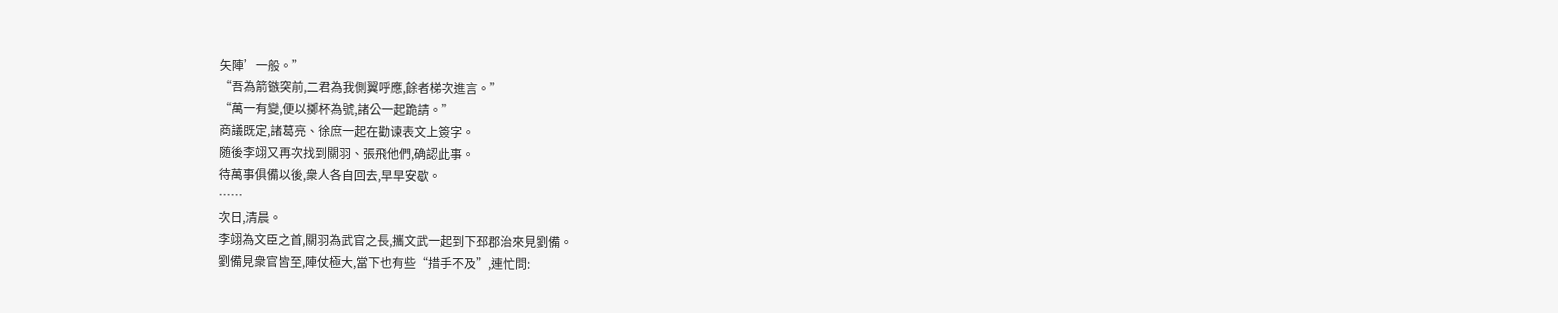矢陣’一般。”
“吾為箭镞突前,二君為我側翼呼應,餘者梯次進言。”
“萬一有變,便以擲杯為號,諸公一起跪請。”
商議既定,諸葛亮、徐庶一起在勸谏表文上簽字。
随後李翊又再次找到關羽、張飛他們,确認此事。
待萬事俱備以後,衆人各自回去,早早安歇。
……
次日,清晨。
李翊為文臣之首,關羽為武官之長,攜文武一起到下邳郡治來見劉備。
劉備見衆官皆至,陣仗極大,當下也有些“措手不及”,連忙問: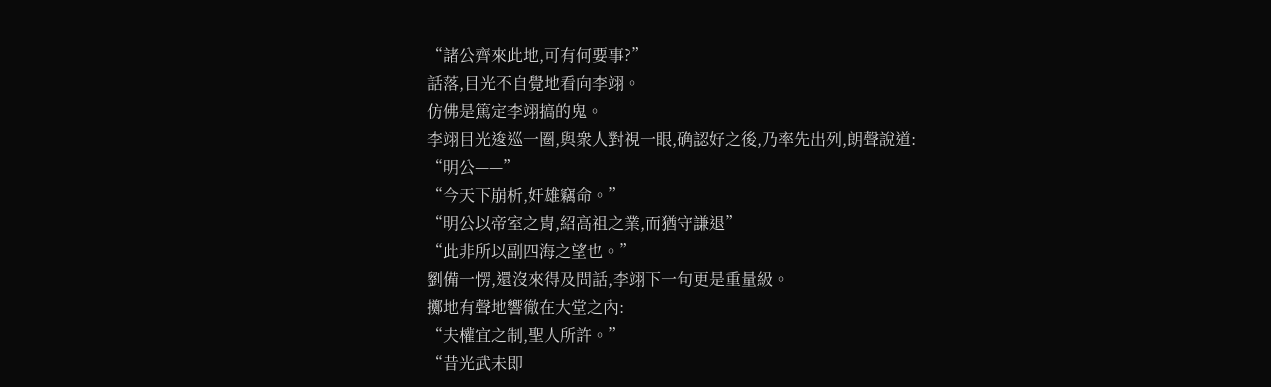“諸公齊來此地,可有何要事?”
話落,目光不自覺地看向李翊。
仿佛是篤定李翊搞的鬼。
李翊目光逡巡一圈,與衆人對視一眼,确認好之後,乃率先出列,朗聲說道:
“明公——”
“今天下崩析,奸雄竊命。”
“明公以帝室之胄,紹高祖之業,而猶守謙退”
“此非所以副四海之望也。”
劉備一愣,還沒來得及問話,李翊下一句更是重量級。
擲地有聲地響徹在大堂之內:
“夫權宜之制,聖人所許。”
“昔光武未即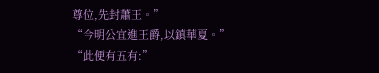尊位,先封蕭王。”
“今明公宜進王爵,以鎮華夏。”
“此便有五有:”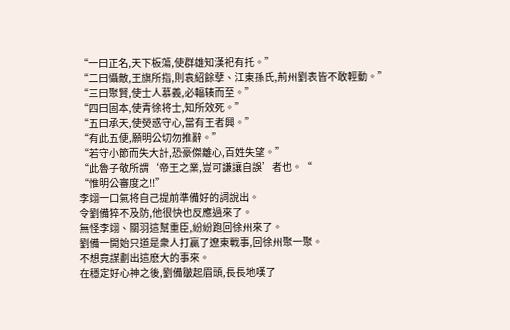“一曰正名,天下板蕩,使群雄知漢祀有托。”
“二曰懾敵,王旗所指,則袁紹餘孽、江東孫氏,荊州劉表皆不敢輕動。”
“三曰聚賢,使士人慕義,必輻辏而至。”
“四曰固本,使青徐将士,知所效死。”
“五曰承天,使熒惑守心,當有王者興。”
“有此五便,願明公切勿推辭。”
“若守小節而失大計,恐豪傑離心,百姓失望。”
“此魯子敬所謂‘帝王之業,豈可謙讓自誤’者也。“
“惟明公審度之!!”
李翊一口氣将自己提前準備好的詞說出。
令劉備猝不及防,他很快也反應過來了。
無怪李翊、關羽這幫重臣,紛紛跑回徐州來了。
劉備一開始只道是衆人打贏了遼東戰事,回徐州聚一聚。
不想竟謀劃出這麽大的事來。
在穩定好心神之後,劉備皺起眉頭,長長地嘆了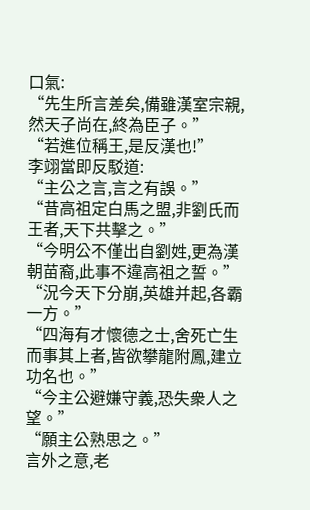口氣:
“先生所言差矣,備雖漢室宗親,然天子尚在,終為臣子。”
“若進位稱王,是反漢也!”
李翊當即反駁道:
“主公之言,言之有誤。”
“昔高祖定白馬之盟,非劉氏而王者,天下共擊之。”
“今明公不僅出自劉姓,更為漢朝苗裔,此事不違高祖之誓。”
“況今天下分崩,英雄并起,各霸一方。”
“四海有才懷德之士,舍死亡生而事其上者,皆欲攀龍附鳳,建立功名也。”
“今主公避嫌守義,恐失衆人之望。”
“願主公熟思之。”
言外之意,老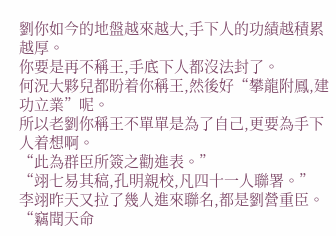劉你如今的地盤越來越大,手下人的功績越積累越厚。
你要是再不稱王,手底下人都沒法封了。
何況大夥兒都盼着你稱王,然後好“攀龍附鳳,建功立業”呢。
所以老劉你稱王不單單是為了自己,更要為手下人着想啊。
“此為群臣所簽之勸進表。”
“翊七易其稿,孔明親校,凡四十一人聯署。”
李翊昨天又拉了幾人進來聯名,都是劉營重臣。
“竊聞天命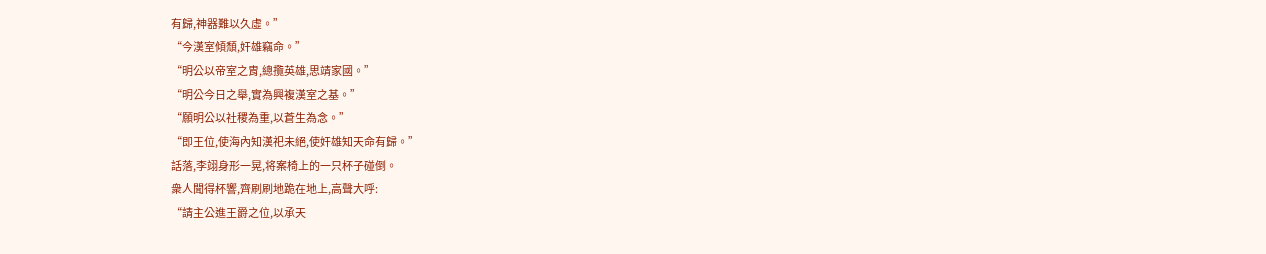有歸,神器難以久虛。”
“今漢室傾頹,奸雄竊命。”
“明公以帝室之胄,總攬英雄,思靖家國。”
“明公今日之舉,實為興複漢室之基。”
“願明公以社稷為重,以蒼生為念。”
“即王位,使海內知漢祀未絕,使奸雄知天命有歸。”
話落,李翊身形一晃,将案椅上的一只杯子碰倒。
衆人聞得杯響,齊刷刷地跪在地上,高聲大呼:
“請主公進王爵之位,以承天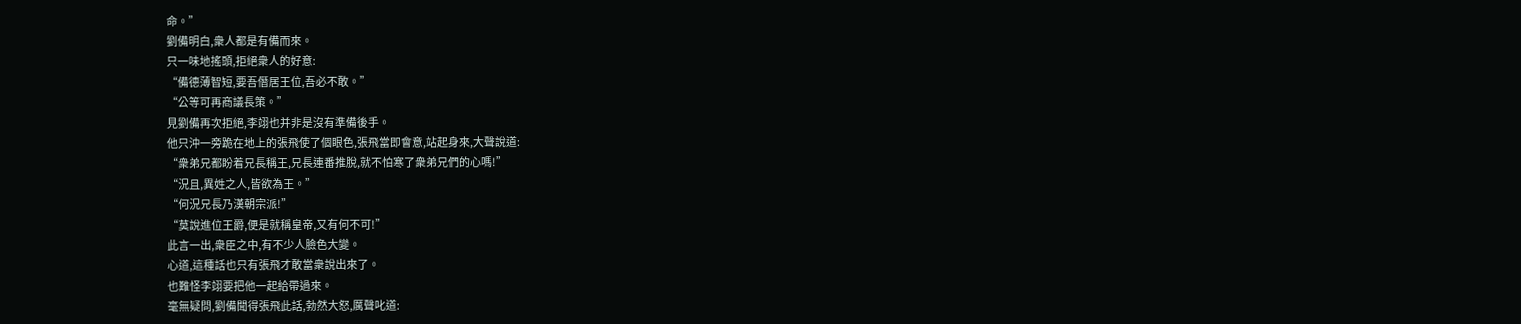命。”
劉備明白,衆人都是有備而來。
只一味地搖頭,拒絕衆人的好意:
“備德薄智短,要吾僭居王位,吾必不敢。”
“公等可再商議長策。”
見劉備再次拒絕,李翊也并非是沒有準備後手。
他只沖一旁跪在地上的張飛使了個眼色,張飛當即會意,站起身來,大聲說道:
“衆弟兄都盼着兄長稱王,兄長連番推脫,就不怕寒了衆弟兄們的心嗎!”
“況且,異姓之人,皆欲為王。”
“何況兄長乃漢朝宗派!”
“莫說進位王爵,便是就稱皇帝,又有何不可!”
此言一出,衆臣之中,有不少人臉色大變。
心道,這種話也只有張飛才敢當衆說出來了。
也難怪李翊要把他一起給帶過來。
毫無疑問,劉備聞得張飛此話,勃然大怒,厲聲叱道: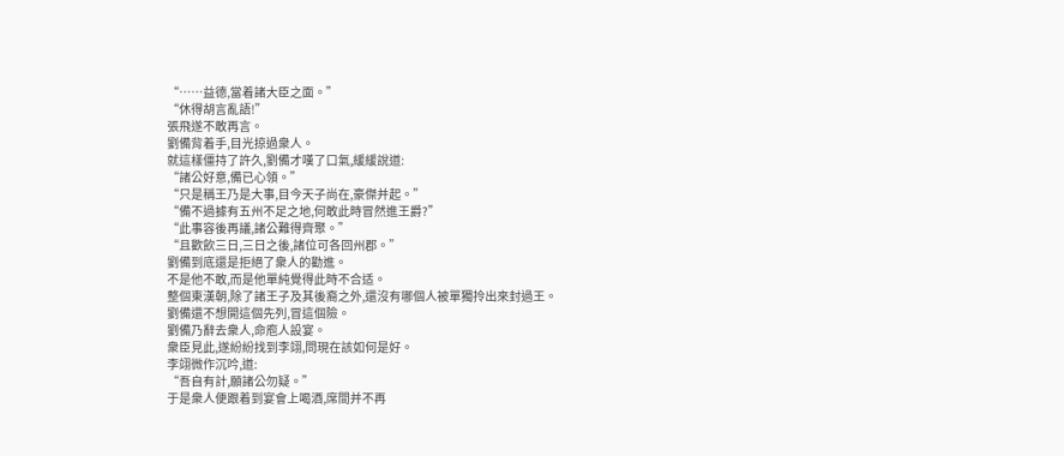“……益德,當着諸大臣之面。”
“休得胡言亂語!”
張飛遂不敢再言。
劉備背着手,目光掠過衆人。
就這樣僵持了許久,劉備才嘆了口氣,緩緩說道:
“諸公好意,備已心領。”
“只是稱王乃是大事,目今天子尚在,豪傑并起。”
“備不過據有五州不足之地,何敢此時冒然進王爵?”
“此事容後再議,諸公難得齊聚。”
“且歡飲三日,三日之後,諸位可各回州郡。”
劉備到底還是拒絕了衆人的勸進。
不是他不敢,而是他單純覺得此時不合适。
整個東漢朝,除了諸王子及其後裔之外,還沒有哪個人被單獨拎出來封過王。
劉備還不想開這個先列,冒這個險。
劉備乃辭去衆人,命庖人設宴。
衆臣見此,遂紛紛找到李翊,問現在該如何是好。
李翊微作沉吟,道:
“吾自有計,願諸公勿疑。”
于是衆人便跟着到宴會上喝酒,席間并不再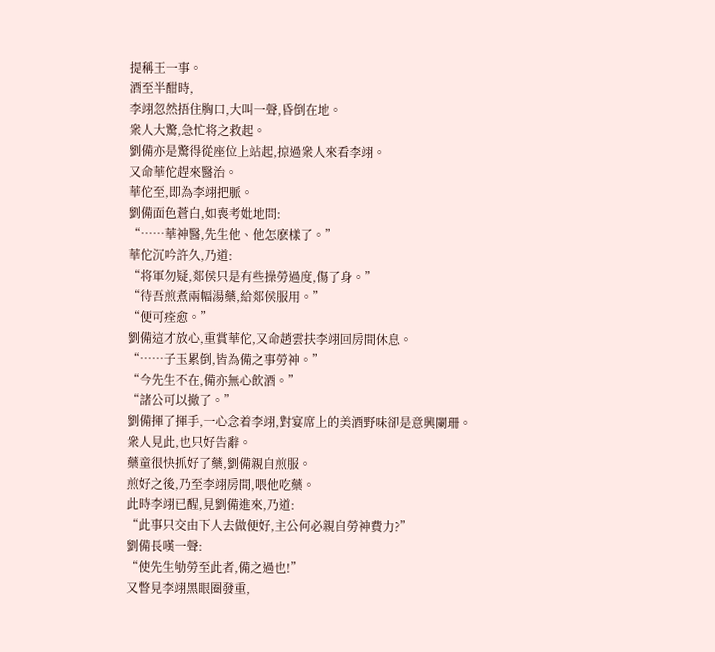提稱王一事。
酒至半酣時,
李翊忽然捂住胸口,大叫一聲,昏倒在地。
衆人大驚,急忙将之救起。
劉備亦是驚得從座位上站起,掠過衆人來看李翊。
又命華佗趕來醫治。
華佗至,即為李翊把脈。
劉備面色蒼白,如喪考妣地問:
“……華神醫,先生他、他怎麽樣了。”
華佗沉吟許久,乃道:
“将軍勿疑,郯侯只是有些操勞過度,傷了身。”
“待吾煎煮兩幅湯藥,給郯侯服用。”
“便可痊愈。”
劉備這才放心,重賞華佗,又命趙雲扶李翊回房間休息。
“……子玉累倒,皆為備之事勞神。”
“今先生不在,備亦無心飲酒。”
“諸公可以撤了。”
劉備揮了揮手,一心念着李翊,對宴席上的美酒野味卻是意興闌珊。
衆人見此,也只好告辭。
藥童很快抓好了藥,劉備親自煎服。
煎好之後,乃至李翊房間,喂他吃藥。
此時李翊已醒,見劉備進來,乃道:
“此事只交由下人去做便好,主公何必親自勞神費力?”
劉備長嘆一聲:
“使先生劬勞至此者,備之過也!”
又瞥見李翊黑眼圈發重,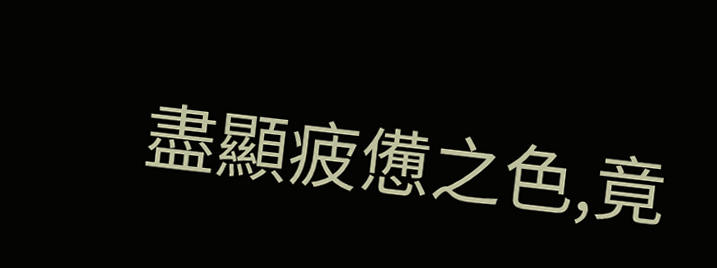盡顯疲憊之色,竟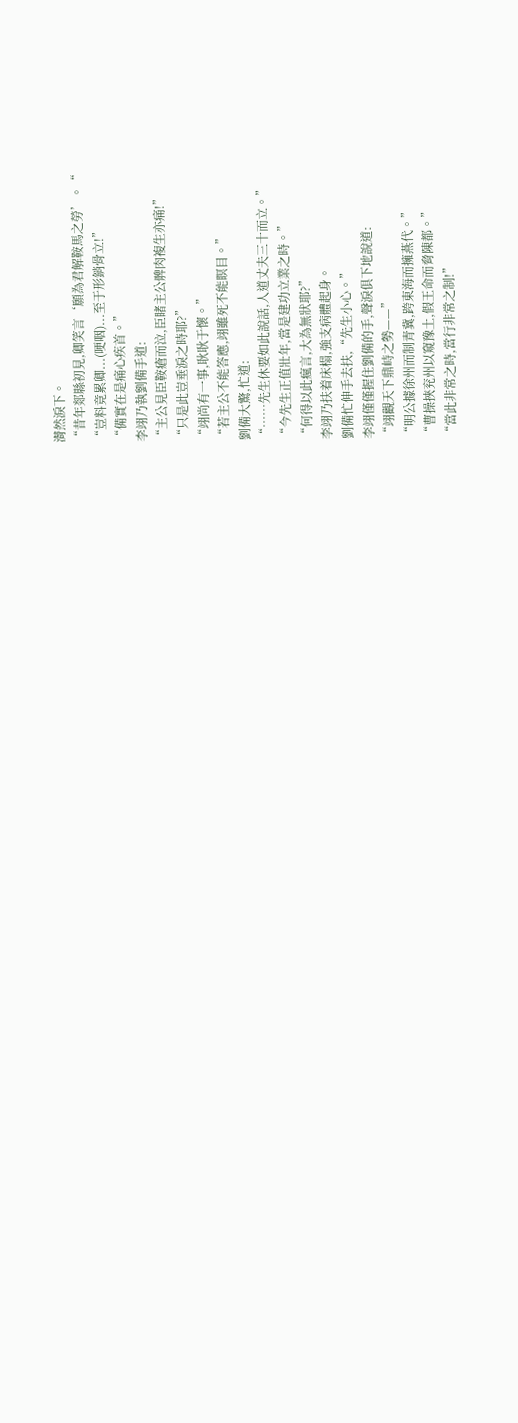潸然淚下。
“昔年郯縣初見,卿笑言‘願為君解鞍馬之勞’。“
“豈料竟累卿...(哽咽)...至于形銷骨立!”
“備實在是痛心疾首。”
李翊乃執劉備手道:
“主公見臣鞍瘡而泣,臣睹主公髀肉複生亦痛!”
“只是此豈垂淚之時耶?”
“翊尚有一事,耿耿于懷。”
“若主公不能答應,翊雖死不能瞑目。”
劉備大驚,忙道:
“……先生休要如此說話,人道丈夫三十而立。”
“今先生正值壯年,當是建功立業之時。”
“何得以此瘋言,大為無狀耶?”
李翊乃扶着床榻,強支病體起身。
劉備忙伸手去扶,“先生小心。”
李翊僅僅握住劉備的手,聲淚俱下地說道:
“翊觀天下鼎峙之勢——”
“明公據徐州而制青冀,跨東海而擁燕代。”
“曹操挾兖州以窺豫土,假王命而脅陳都。”
“當此非常之時,當行非常之制!”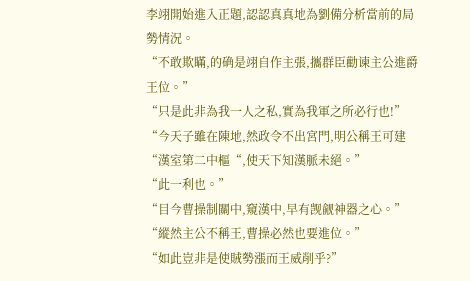李翊開始進入正題,認認真真地為劉備分析當前的局勢情況。
“不敢欺瞞,的确是翊自作主張,攜群臣勸谏主公進爵王位。”
“只是此非為我一人之私,實為我軍之所必行也!”
“今天子雖在陳地,然政令不出宮門,明公稱王可建“漢室第二中樞“,使天下知漢脈未絕。”
“此一利也。”
“目今曹操制關中,窺漢中,早有觊觎神器之心。”
“縱然主公不稱王,曹操必然也要進位。”
“如此豈非是使賊勢漲而王威削乎?”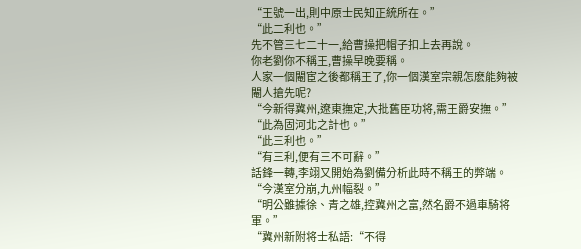“王號一出,則中原士民知正統所在。”
“此二利也。”
先不管三七二十一,給曹操把帽子扣上去再說。
你老劉你不稱王,曹操早晚要稱。
人家一個閹宦之後都稱王了,你一個漢室宗親怎麽能夠被閹人搶先呢?
“今新得冀州,遼東撫定,大批舊臣功将,需王爵安撫。”
“此為固河北之計也。”
“此三利也。”
“有三利,便有三不可辭。”
話鋒一轉,李翊又開始為劉備分析此時不稱王的弊端。
“今漢室分崩,九州幅裂。”
“明公雖據徐、青之雄,控冀州之富,然名爵不過車騎将軍。”
“冀州新附将士私語:“不得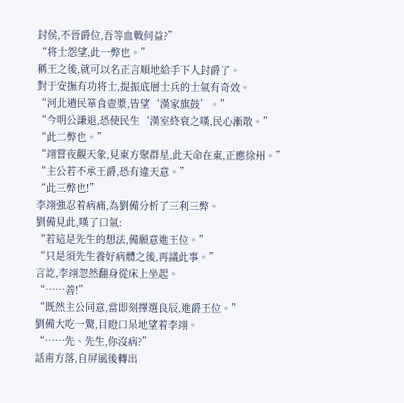封侯,不晉爵位,吾等血戰何益?”
“将士怨望,此一弊也。”
稱王之後,就可以名正言順地給手下人封爵了。
對于安撫有功将士,提振底層士兵的士氣有奇效。
“河北遺民箪食壺漿,皆望‘漢家旗鼓’。”
“今明公謙退,恐使民生‘漢室終衰之嘆,民心漸散。”
“此二弊也。”
“翊嘗夜觀天象,見東方聚群星,此天命在東,正應徐州。”
“主公若不承王爵,恐有違天意。”
“此三弊也!”
李翊強忍着病痛,為劉備分析了三利三弊。
劉備見此,嘆了口氣:
“若這是先生的想法,備願意進王位。”
“只是須先生養好病體之後,再議此事。”
言訖,李翊忽然翻身從床上坐起。
“……善!”
“既然主公同意,當即刻擇選良辰,進爵王位。”
劉備大吃一驚,目瞪口呆地望着李翊。
“……先、先生,你沒病?”
話甫方落,自屏風後轉出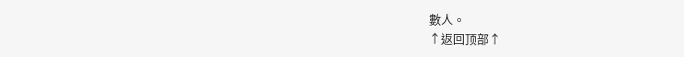數人。
↑返回顶部↑